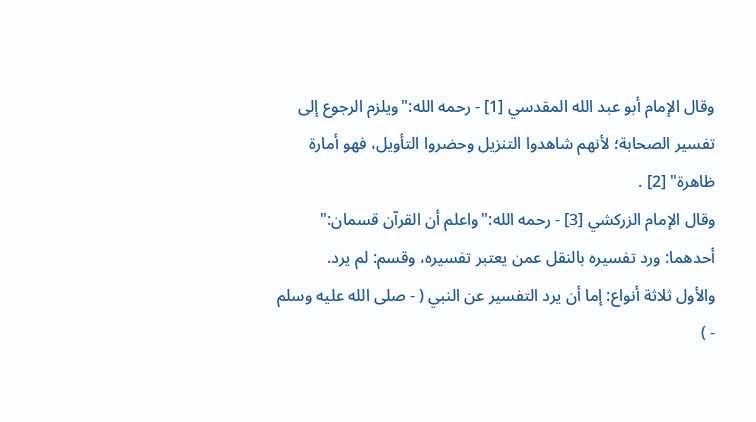وقال الإمام أبو عبد الله المقدسي [1] - رحمه الله:"ويلزم الرجوع إلى تفسير الصحابة؛ لأنهم شاهدوا التنزيل وحضروا التأويل، فهو أمارة ظاهرة" [2] .
وقال الإمام الزركشي [3] - رحمه الله:"واعلم أن القرآن قسمان:"
أحدهما: ورد تفسيره بالنقل عمن يعتبر تفسيره، وقسم: لم يرد.
والأول ثلاثة أنواع: إما أن يرد التفسير عن النبي ( - صلى الله عليه وسلم - )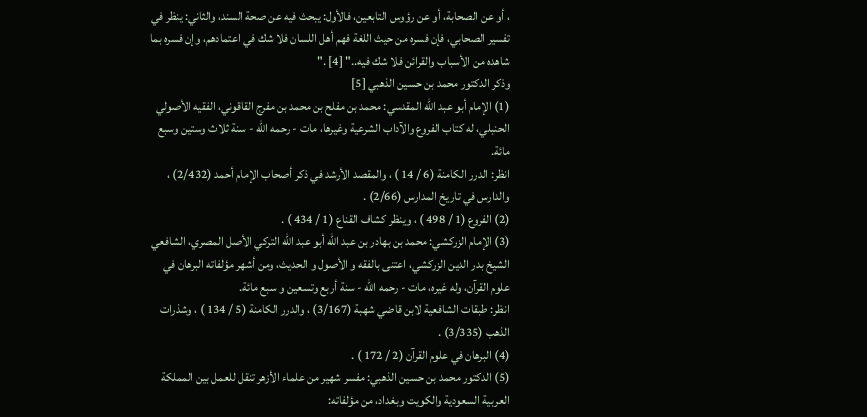، أو عن الصحابة، أو عن رؤوس التابعين، فالأول: يبحث فيه عن صحة السند، والثاني: ينظر في تفسير الصحابي، فإن فسره من حيث اللغة فهم أهل اللسان فلا شك في اعتمادهم، وإن فسره بما شاهده من الأسباب والقرائن فلا شك فيه.." [4] ."
وذكر الدكتور محمد بن حسين الذهبي [5]
(1) الإمام أبو عبد الله المقدسي: محمد بن مفلح بن محمد بن مفرج القاقوني، الفقيه الأصولي الحنبلي، له كتاب الفروع والآداب الشرعية وغيرها، مات - رحمه الله - سنة ثلاث وستين وسبع مائة.
انظر: الدرر الكامنة (6 / 14 ) ، والمقصد الأرشد في ذكر أصحاب الإمام أحمد (2/432) ، والدارس في تاريخ المدارس (2/66) .
(2) الفروع (1 / 498 ) ، وينظر كشاف القناع (1 / 434 ) .
(3) الإمام الزركشي: محمد بن بهادر بن عبد الله أبو عبد الله التركي الأصل المصري، الشافعي الشيخ بدر الدين الزركشي، اعتنى بالفقه و الأصول و الحديث، ومن أشهر مؤلفاته البرهان في علوم القرآن، وله غيره، مات - رحمه الله - سنة أربع وتسعين و سبع مائة.
انظر: طبقات الشافعية لابن قاضي شهبة (3/167) ، والدرر الكامنة (5 / 134 ) ، وشذرات الذهب (3/335) .
(4) البرهان في علوم القرآن (2 / 172 ) .
(5) الدكتور محمد بن حسين الذهبي: مفسر شهير من علماء الأزهر تنقل للعمل بين المملكة العربية السعودية والكويت وبغداد، من مؤلفاته: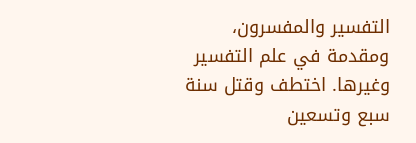التفسير والمفسرون، ومقدمة في علم التفسير وغيرها. اختطف وقتل سنة سبع وتسعين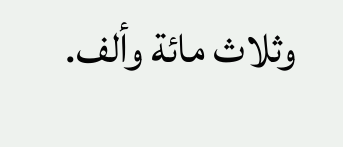وثلاث مائة وألف.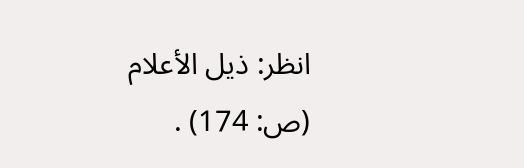انظر: ذيل الأعلام (ص: 174) .